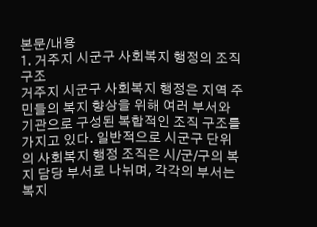본문/내용
1. 거주지 시군구 사회복지 행정의 조직 구조
거주지 시군구 사회복지 행정은 지역 주민들의 복지 향상을 위해 여러 부서와 기관으로 구성된 복합적인 조직 구조를 가지고 있다. 일반적으로 시군구 단위의 사회복지 행정 조직은 시/군/구의 복지 담당 부서로 나뉘며, 각각의 부서는 복지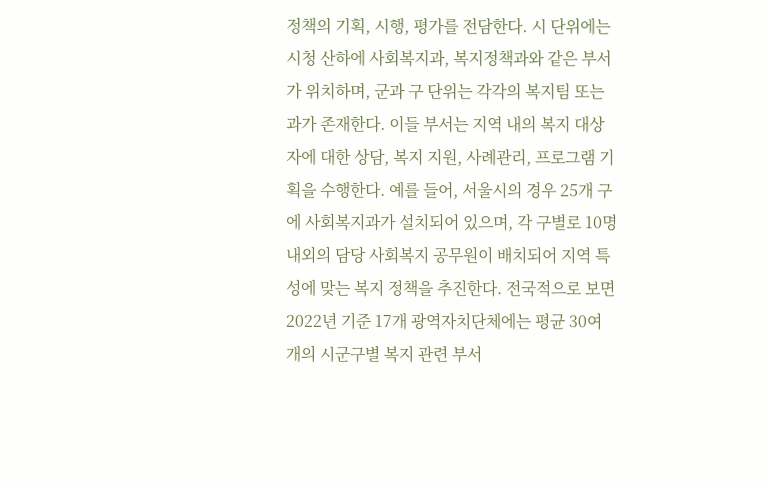정책의 기획, 시행, 평가를 전담한다. 시 단위에는 시청 산하에 사회복지과, 복지정책과와 같은 부서가 위치하며, 군과 구 단위는 각각의 복지팀 또는 과가 존재한다. 이들 부서는 지역 내의 복지 대상자에 대한 상담, 복지 지원, 사례관리, 프로그램 기획을 수행한다. 예를 들어, 서울시의 경우 25개 구에 사회복지과가 설치되어 있으며, 각 구별로 10명 내외의 담당 사회복지 공무원이 배치되어 지역 특성에 맞는 복지 정책을 추진한다. 전국적으로 보면 2022년 기준 17개 광역자치단체에는 평균 30여 개의 시군구별 복지 관련 부서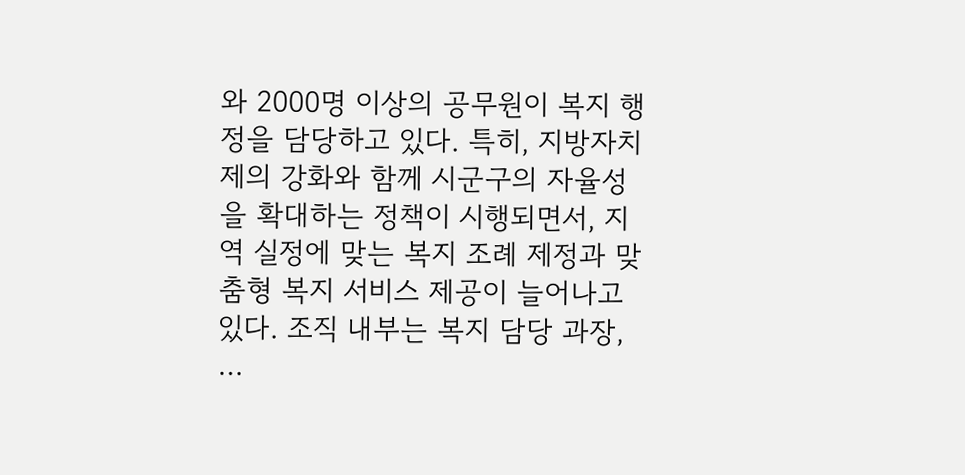와 2000명 이상의 공무원이 복지 행정을 담당하고 있다. 특히, 지방자치제의 강화와 함께 시군구의 자율성을 확대하는 정책이 시행되면서, 지역 실정에 맞는 복지 조례 제정과 맞춤형 복지 서비스 제공이 늘어나고 있다. 조직 내부는 복지 담당 과장, …